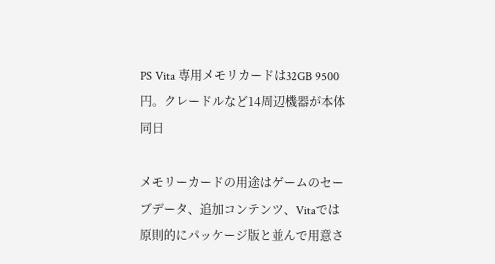PS Vita 専用メモリカードは32GB 9500円。クレードルなど14周辺機器が本体同日

メモリーカードの用途はゲームのセーブデータ、追加コンテンツ、Vitaでは原則的にパッケージ版と並んで用意さ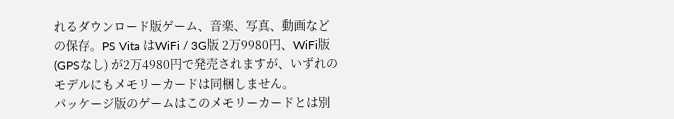れるダウンロード版ゲーム、音楽、写真、動画などの保存。PS Vita はWiFi / 3G版 2万9980円、WiFi版 (GPSなし) が2万4980円で発売されますが、いずれのモデルにもメモリーカードは同梱しません。
パッケージ版のゲームはこのメモリーカードとは別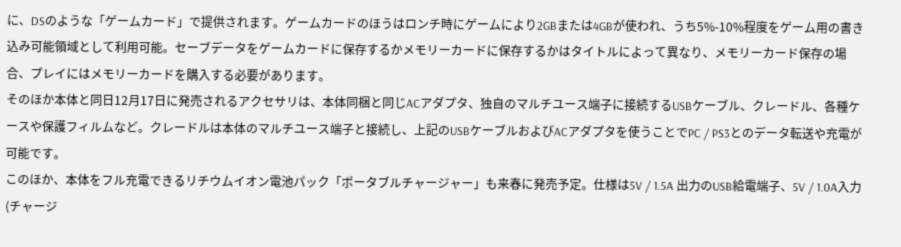に、DSのような「ゲームカード」で提供されます。ゲームカードのほうはロンチ時にゲームにより2GBまたは4GBが使われ、うち5%-10%程度をゲーム用の書き込み可能領域として利用可能。セーブデータをゲームカードに保存するかメモリーカードに保存するかはタイトルによって異なり、メモリーカード保存の場合、プレイにはメモリーカードを購入する必要があります。
そのほか本体と同日12月17日に発売されるアクセサリは、本体同梱と同じACアダプタ、独自のマルチユース端子に接続するUSBケーブル、クレードル、各種ケースや保護フィルムなど。クレードルは本体のマルチユース端子と接続し、上記のUSBケーブルおよびACアダプタを使うことでPC / PS3とのデータ転送や充電が可能です。
このほか、本体をフル充電できるリチウムイオン電池パック「ポータブルチャージャー」も来春に発売予定。仕様は5V / 1.5A 出力のUSB給電端子、5V / 1.0A入力(チャージ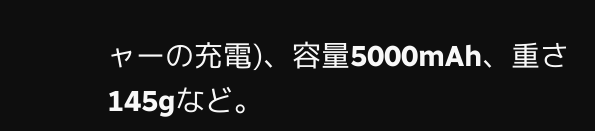ャーの充電)、容量5000mAh、重さ145gなど。